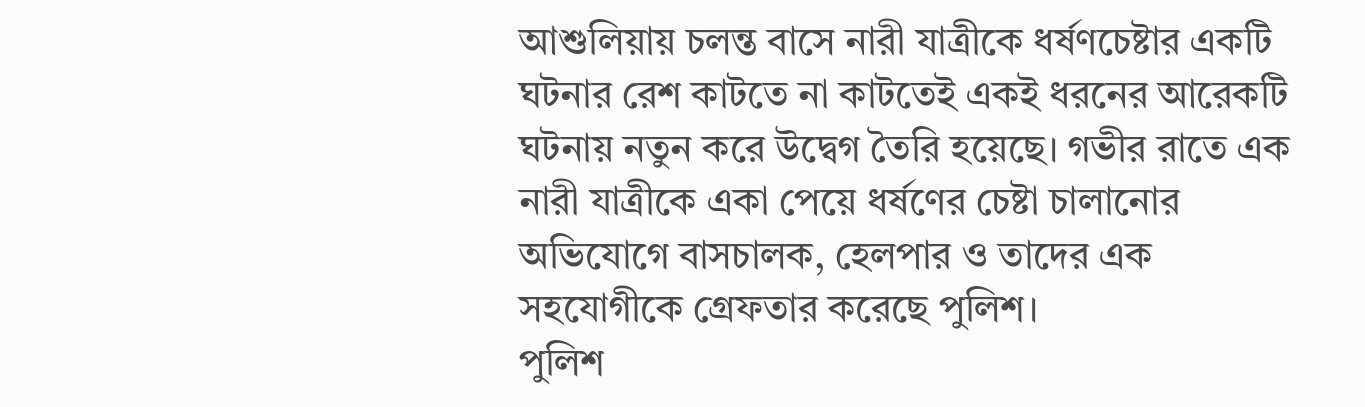আশুলিয়ায় চলন্ত বাসে নারী যাত্রীকে ধর্ষণচেষ্টার একটি ঘটনার রেশ কাটতে না কাটতেই একই ধরনের আরেকটি ঘটনায় নতুন করে উদ্বেগ তৈরি হয়েছে। গভীর রাতে এক নারী যাত্রীকে একা পেয়ে ধর্ষণের চেষ্টা চালানোর অভিযোগে বাসচালক, হেলপার ও তাদের এক সহযোগীকে গ্রেফতার করেছে পুলিশ।
পুলিশ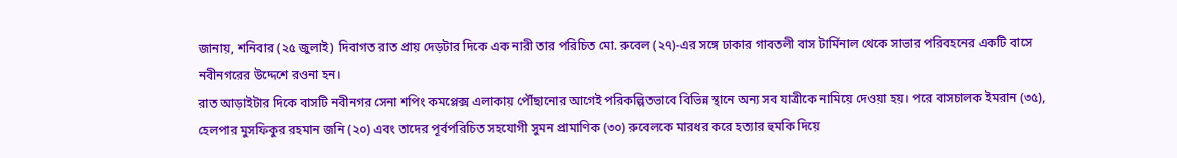জানায়, শনিবার (২৫ জুলাই) দিবাগত রাত প্রায় দেড়টার দিকে এক নারী তার পরিচিত মো. রুবেল (২৭)-এর সঙ্গে ঢাকার গাবতলী বাস টার্মিনাল থেকে সাভার পরিবহনের একটি বাসে নবীনগরের উদ্দেশে রওনা হন।
রাত আড়াইটার দিকে বাসটি নবীনগর সেনা শপিং কমপ্লেক্স এলাকায় পৌঁছানোর আগেই পরিকল্পিতভাবে বিভিন্ন স্থানে অন্য সব যাত্রীকে নামিয়ে দেওয়া হয়। পরে বাসচালক ইমরান (৩৫), হেলপার মুসফিকুর রহমান জনি (২০) এবং তাদের পূর্বপরিচিত সহযোগী সুমন প্রামাণিক (৩০) রুবেলকে মারধর করে হত্যার হুমকি দিয়ে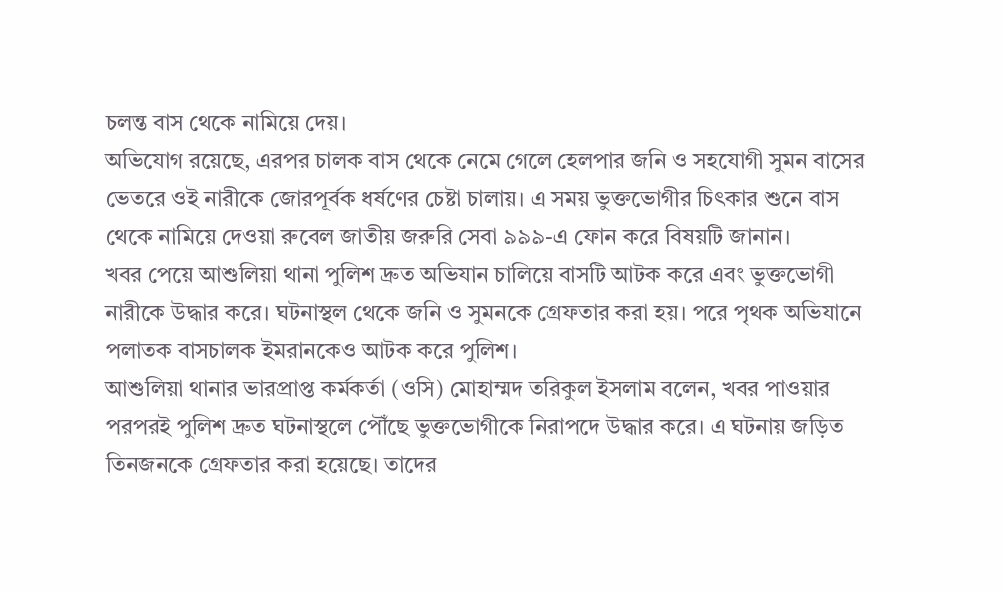চলন্ত বাস থেকে নামিয়ে দেয়।
অভিযোগ রয়েছে, এরপর চালক বাস থেকে নেমে গেলে হেলপার জনি ও সহযোগী সুমন বাসের ভেতরে ওই নারীকে জোরপূর্বক ধর্ষণের চেষ্টা চালায়। এ সময় ভুক্তভোগীর চিৎকার শুনে বাস থেকে নামিয়ে দেওয়া রুবেল জাতীয় জরুরি সেবা ৯৯৯-এ ফোন করে বিষয়টি জানান।
খবর পেয়ে আশুলিয়া থানা পুলিশ দ্রুত অভিযান চালিয়ে বাসটি আটক করে এবং ভুক্তভোগী নারীকে উদ্ধার করে। ঘটনাস্থল থেকে জনি ও সুমনকে গ্রেফতার করা হয়। পরে পৃথক অভিযানে পলাতক বাসচালক ইমরানকেও আটক করে পুলিশ।
আশুলিয়া থানার ভারপ্রাপ্ত কর্মকর্তা (ওসি) মোহাম্মদ তরিকুল ইসলাম বলেন, খবর পাওয়ার পরপরই পুলিশ দ্রুত ঘটনাস্থলে পৌঁছে ভুক্তভোগীকে নিরাপদে উদ্ধার করে। এ ঘটনায় জড়িত তিনজনকে গ্রেফতার করা হয়েছে। তাদের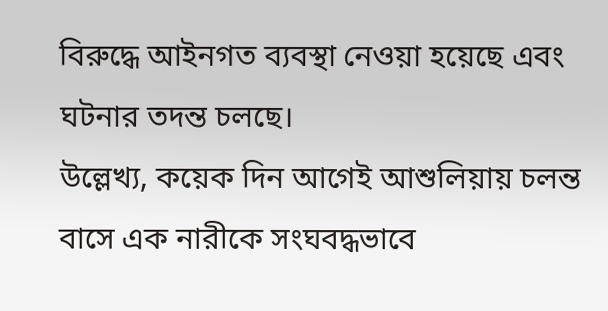বিরুদ্ধে আইনগত ব্যবস্থা নেওয়া হয়েছে এবং ঘটনার তদন্ত চলছে।
উল্লেখ্য, কয়েক দিন আগেই আশুলিয়ায় চলন্ত বাসে এক নারীকে সংঘবদ্ধভাবে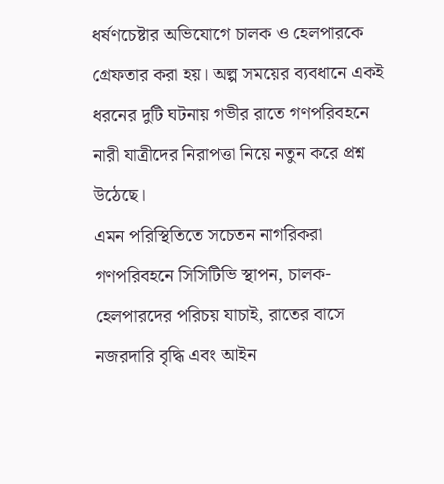ধর্ষণচেষ্টার অভিযোগে চালক ও হেলপারকে গ্রেফতার করা হয়। অল্প সময়ের ব্যবধানে একই ধরনের দুটি ঘটনায় গভীর রাতে গণপরিবহনে নারী যাত্রীদের নিরাপত্তা নিয়ে নতুন করে প্রশ্ন উঠেছে।
এমন পরিস্থিতিতে সচেতন নাগরিকরা গণপরিবহনে সিসিটিভি স্থাপন, চালক-হেলপারদের পরিচয় যাচাই, রাতের বাসে নজরদারি বৃদ্ধি এবং আইন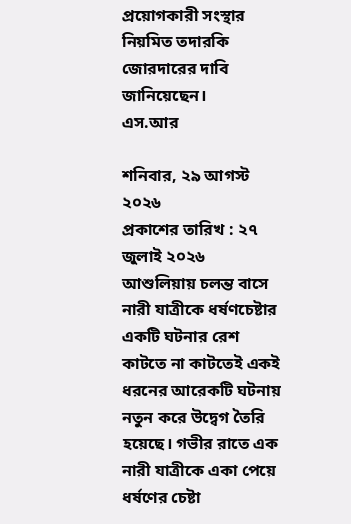প্রয়োগকারী সংস্থার নিয়মিত তদারকি জোরদারের দাবি জানিয়েছেন।
এস.আর

শনিবার, ২৯ আগস্ট ২০২৬
প্রকাশের তারিখ : ২৭ জুলাই ২০২৬
আশুলিয়ায় চলন্ত বাসে নারী যাত্রীকে ধর্ষণচেষ্টার একটি ঘটনার রেশ কাটতে না কাটতেই একই ধরনের আরেকটি ঘটনায় নতুন করে উদ্বেগ তৈরি হয়েছে। গভীর রাতে এক নারী যাত্রীকে একা পেয়ে ধর্ষণের চেষ্টা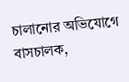চালানোর অভিযোগে বাসচালক,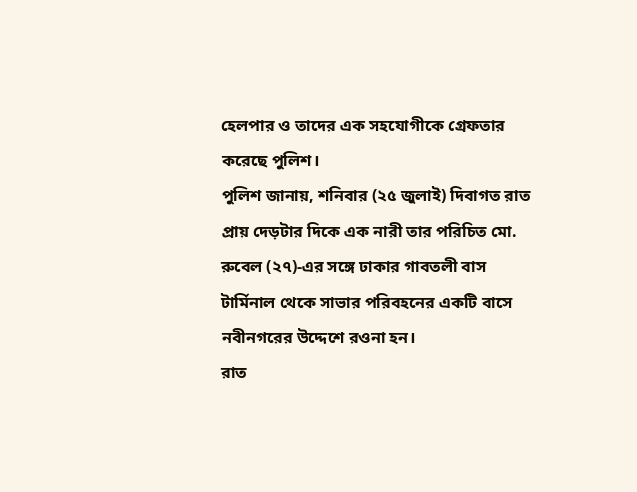হেলপার ও তাদের এক সহযোগীকে গ্রেফতার করেছে পুলিশ।
পুলিশ জানায়, শনিবার (২৫ জুলাই) দিবাগত রাত প্রায় দেড়টার দিকে এক নারী তার পরিচিত মো. রুবেল (২৭)-এর সঙ্গে ঢাকার গাবতলী বাস টার্মিনাল থেকে সাভার পরিবহনের একটি বাসে নবীনগরের উদ্দেশে রওনা হন।
রাত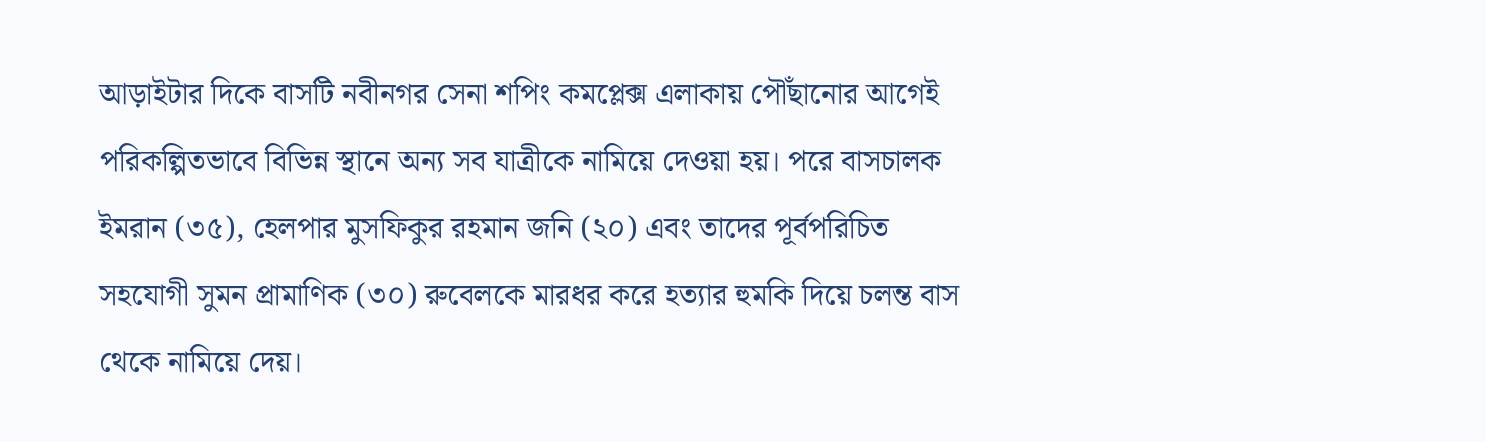আড়াইটার দিকে বাসটি নবীনগর সেনা শপিং কমপ্লেক্স এলাকায় পৌঁছানোর আগেই পরিকল্পিতভাবে বিভিন্ন স্থানে অন্য সব যাত্রীকে নামিয়ে দেওয়া হয়। পরে বাসচালক ইমরান (৩৫), হেলপার মুসফিকুর রহমান জনি (২০) এবং তাদের পূর্বপরিচিত সহযোগী সুমন প্রামাণিক (৩০) রুবেলকে মারধর করে হত্যার হুমকি দিয়ে চলন্ত বাস থেকে নামিয়ে দেয়।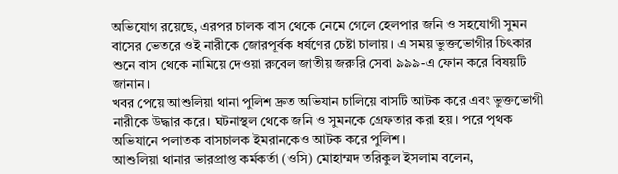অভিযোগ রয়েছে, এরপর চালক বাস থেকে নেমে গেলে হেলপার জনি ও সহযোগী সুমন বাসের ভেতরে ওই নারীকে জোরপূর্বক ধর্ষণের চেষ্টা চালায়। এ সময় ভুক্তভোগীর চিৎকার শুনে বাস থেকে নামিয়ে দেওয়া রুবেল জাতীয় জরুরি সেবা ৯৯৯-এ ফোন করে বিষয়টি জানান।
খবর পেয়ে আশুলিয়া থানা পুলিশ দ্রুত অভিযান চালিয়ে বাসটি আটক করে এবং ভুক্তভোগী নারীকে উদ্ধার করে। ঘটনাস্থল থেকে জনি ও সুমনকে গ্রেফতার করা হয়। পরে পৃথক অভিযানে পলাতক বাসচালক ইমরানকেও আটক করে পুলিশ।
আশুলিয়া থানার ভারপ্রাপ্ত কর্মকর্তা (ওসি) মোহাম্মদ তরিকুল ইসলাম বলেন,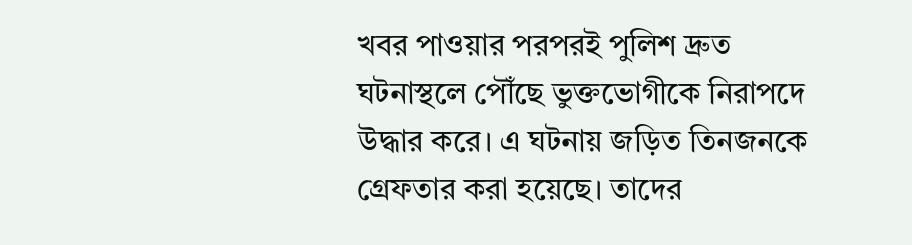খবর পাওয়ার পরপরই পুলিশ দ্রুত ঘটনাস্থলে পৌঁছে ভুক্তভোগীকে নিরাপদে উদ্ধার করে। এ ঘটনায় জড়িত তিনজনকে গ্রেফতার করা হয়েছে। তাদের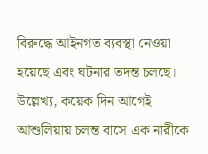বিরুদ্ধে আইনগত ব্যবস্থা নেওয়া হয়েছে এবং ঘটনার তদন্ত চলছে।
উল্লেখ্য, কয়েক দিন আগেই আশুলিয়ায় চলন্ত বাসে এক নারীকে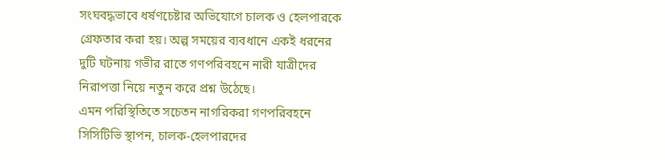সংঘবদ্ধভাবে ধর্ষণচেষ্টার অভিযোগে চালক ও হেলপারকে গ্রেফতার করা হয়। অল্প সময়ের ব্যবধানে একই ধরনের দুটি ঘটনায় গভীর রাতে গণপরিবহনে নারী যাত্রীদের নিরাপত্তা নিয়ে নতুন করে প্রশ্ন উঠেছে।
এমন পরিস্থিতিতে সচেতন নাগরিকরা গণপরিবহনে সিসিটিভি স্থাপন, চালক-হেলপারদের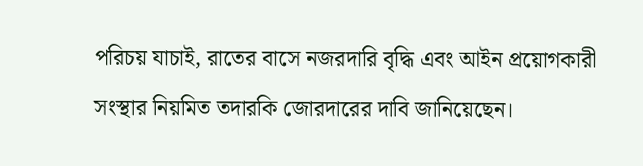পরিচয় যাচাই, রাতের বাসে নজরদারি বৃদ্ধি এবং আইন প্রয়োগকারী সংস্থার নিয়মিত তদারকি জোরদারের দাবি জানিয়েছেন।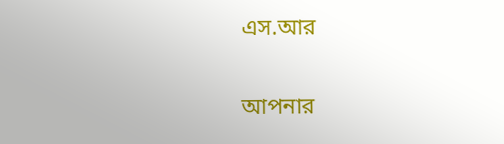এস.আর

আপনার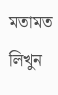মতামত লিখুন